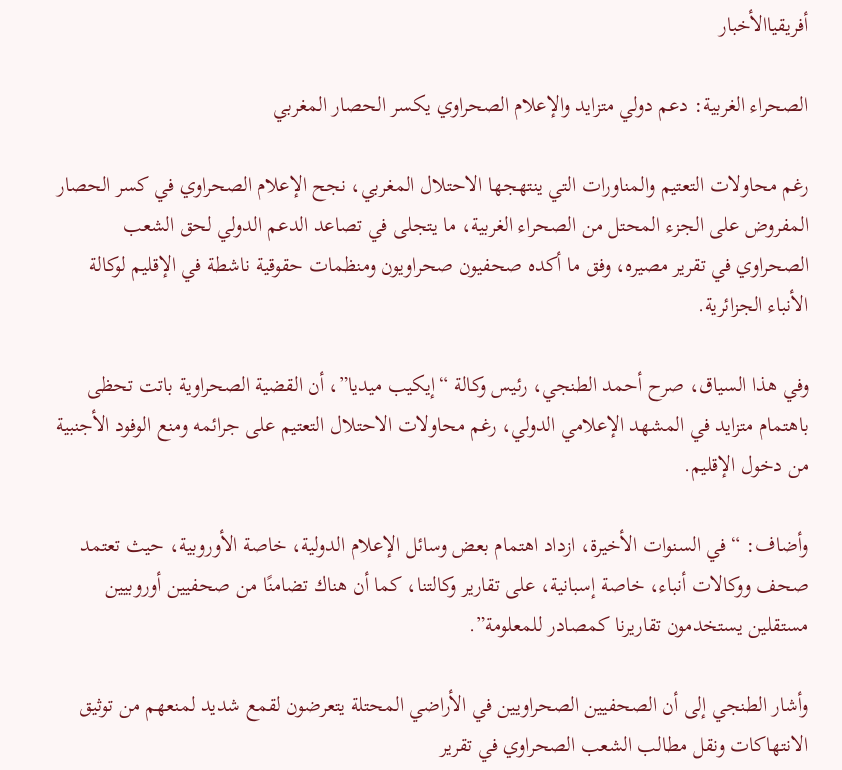أفريقياالأخبار

الصحراء الغربية: دعم دولي متزايد والإعلام الصحراوي يكسر الحصار المغربي

رغم محاولات التعتيم والمناورات التي ينتهجها الاحتلال المغربي، نجح الإعلام الصحراوي في كسر الحصار المفروض على الجزء المحتل من الصحراء الغربية، ما يتجلى في تصاعد الدعم الدولي لحق الشعب الصحراوي في تقرير مصيره، وفق ما أكده صحفيون صحراويون ومنظمات حقوقية ناشطة في الإقليم لوكالة الأنباء الجزائرية.

وفي هذا السياق، صرح أحمد الطنجي، رئيس وكالة “إيكيب ميديا”، أن القضية الصحراوية باتت تحظى باهتمام متزايد في المشهد الإعلامي الدولي، رغم محاولات الاحتلال التعتيم على جرائمه ومنع الوفود الأجنبية من دخول الإقليم.

وأضاف: “في السنوات الأخيرة، ازداد اهتمام بعض وسائل الإعلام الدولية، خاصة الأوروبية، حيث تعتمد صحف ووكالات أنباء، خاصة إسبانية، على تقارير وكالتنا، كما أن هناك تضامنًا من صحفيين أوروبيين مستقلين يستخدمون تقاريرنا كمصادر للمعلومة”.

وأشار الطنجي إلى أن الصحفيين الصحراويين في الأراضي المحتلة يتعرضون لقمع شديد لمنعهم من توثيق الانتهاكات ونقل مطالب الشعب الصحراوي في تقرير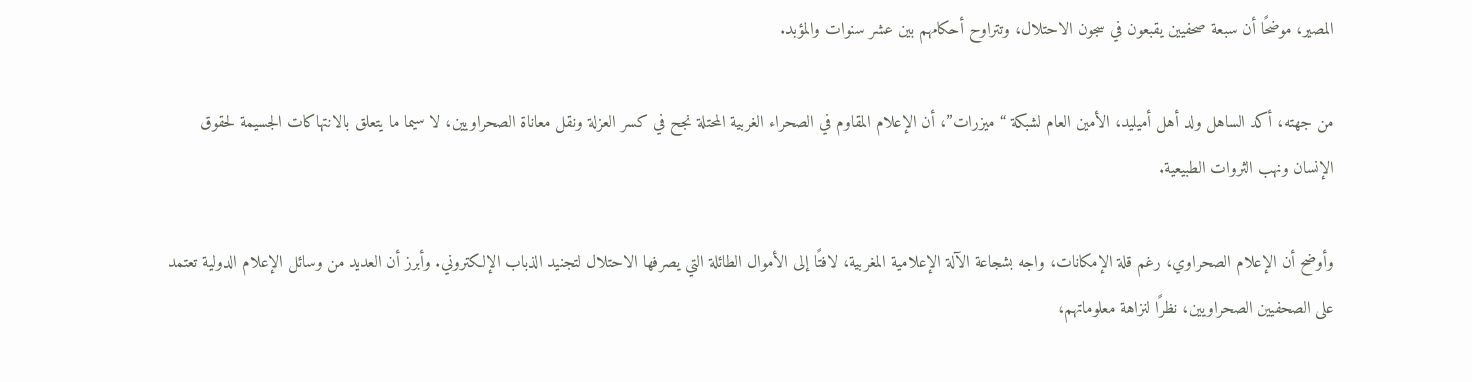المصير، موضحًا أن سبعة صحفيين يقبعون في سجون الاحتلال، وتتراوح أحكامهم بين عشر سنوات والمؤبد.

من جهته، أكد الساهل ولد أهل أميليد، الأمين العام لشبكة “ميزرات”، أن الإعلام المقاوم في الصحراء الغربية المحتلة نجح في كسر العزلة ونقل معاناة الصحراويين، لا سيما ما يتعلق بالانتهاكات الجسيمة لحقوق الإنسان ونهب الثروات الطبيعية.

وأوضح أن الإعلام الصحراوي، رغم قلة الإمكانات، واجه بشجاعة الآلة الإعلامية المغربية، لافتًا إلى الأموال الطائلة التي يصرفها الاحتلال لتجنيد الذباب الإلكتروني. وأبرز أن العديد من وسائل الإعلام الدولية تعتمد على الصحفيين الصحراويين، نظرًا لنزاهة معلوماتهم،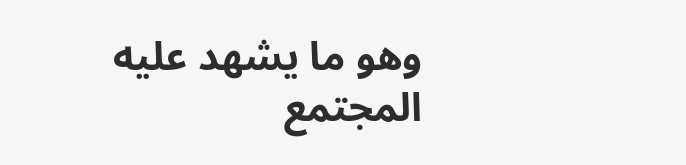وهو ما يشهد عليه المجتمع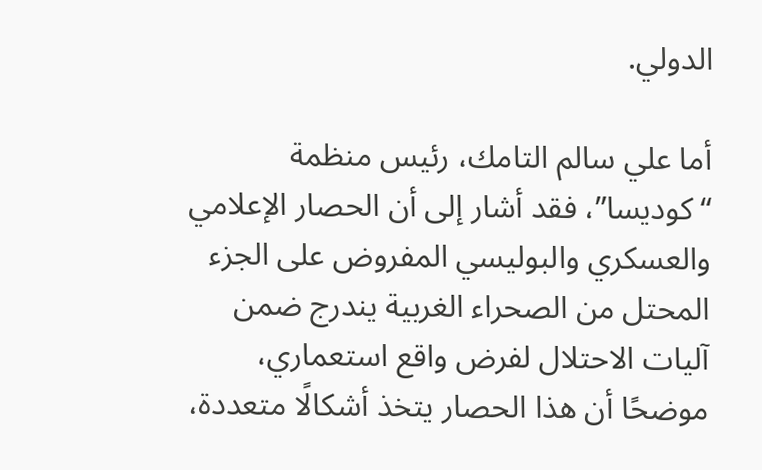الدولي.

أما علي سالم التامك، رئيس منظمة “كوديسا”، فقد أشار إلى أن الحصار الإعلامي والعسكري والبوليسي المفروض على الجزء المحتل من الصحراء الغربية يندرج ضمن آليات الاحتلال لفرض واقع استعماري، موضحًا أن هذا الحصار يتخذ أشكالًا متعددة،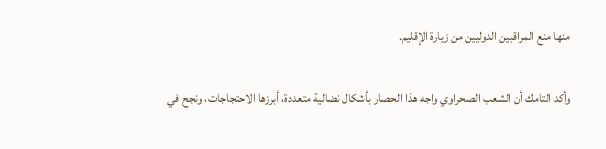منها منع المراقبين الدوليين من زيارة الإقليم.

وأكد التامك أن الشعب الصحراوي واجه هذا الحصار بأشكال نضالية متعددة، أبرزها الاحتجاجات، ونجح في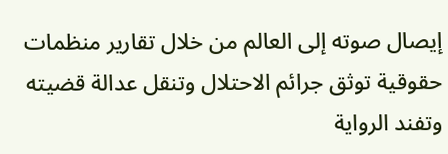إيصال صوته إلى العالم من خلال تقارير منظمات حقوقية توثق جرائم الاحتلال وتنقل عدالة قضيته وتفند الرواية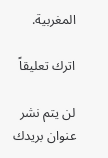المغربية.

اترك تعليقاً

لن يتم نشر عنوان بريدك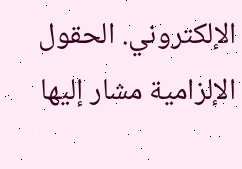الإلكتروني. الحقول الإلزامية مشار إليها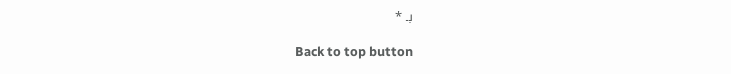بـ *

Back to top button